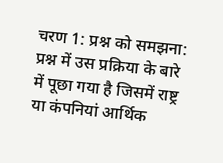चरण 1: प्रश्न को समझना:
प्रश्न में उस प्रक्रिया के बारे में पूछा गया है जिसमें राष्ट्र या कंपनियां आर्थिक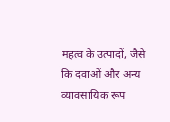महत्व के उत्पादों, जैसे कि दवाओं और अन्य व्यावसायिक रूप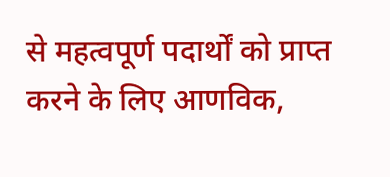से महत्वपूर्ण पदार्थों को प्राप्त करने के लिए आणविक,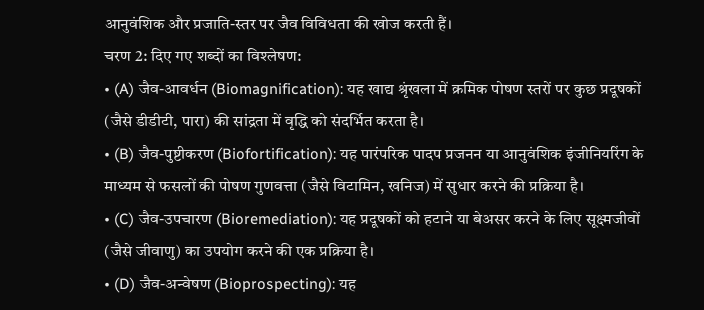आनुवंशिक और प्रजाति-स्तर पर जैव विविधता की खोज करती हैं।
चरण 2: दिए गए शब्दों का विश्लेषण:
• (A) जैव-आवर्धन (Biomagnification): यह खाद्य श्रृंखला में क्रमिक पोषण स्तरों पर कुछ प्रदूषकों (जैसे डीडीटी, पारा) की सांद्रता में वृद्धि को संदर्भित करता है।
• (B) जैव-पुष्टीकरण (Biofortification): यह पारंपरिक पादप प्रजनन या आनुवंशिक इंजीनियरिंग के माध्यम से फसलों की पोषण गुणवत्ता (जैसे विटामिन, खनिज) में सुधार करने की प्रक्रिया है।
• (C) जैव-उपचारण (Bioremediation): यह प्रदूषकों को हटाने या बेअसर करने के लिए सूक्ष्मजीवों (जैसे जीवाणु) का उपयोग करने की एक प्रक्रिया है।
• (D) जैव-अन्वेषण (Bioprospecting): यह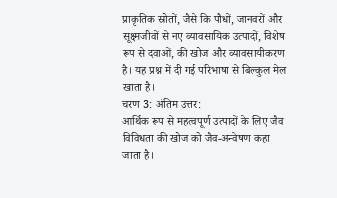प्राकृतिक स्रोतों, जैसे कि पौधों, जानवरों और सूक्ष्मजीवों से नए व्यावसायिक उत्पादों, विशेष रूप से दवाओं, की खोज और व्यावसायीकरण है। यह प्रश्न में दी गई परिभाषा से बिल्कुल मेल खाता है।
चरण 3: अंतिम उत्तर:
आर्थिक रूप से महत्वपूर्ण उत्पादों के लिए जैव विविधता की खोज को जैव-अन्वेषण कहा जाता है।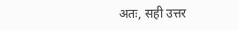अतः, सही उत्तर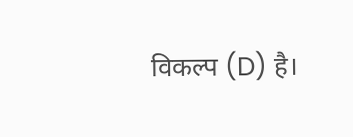विकल्प (D) है।